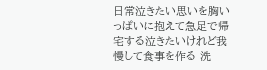日常泣きたい思いを胸いっぱいに抱えて急足で帰宅する泣きたいけれど我慢して食事を作る 洗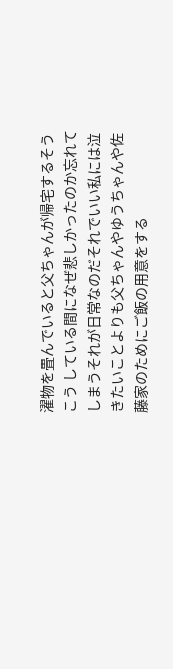濯物を畳んでいると父ちゃんが帰宅するそうこう している間になぜ悲しかったのか忘れてしまうそれが日常なのだそれでいい私には泣きたいことよりも父ちゃんやゆうちゃんや佐藤家のためにご飯の用意をする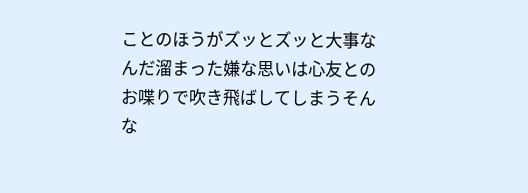ことのほうがズッとズッと大事なんだ溜まった嫌な思いは心友とのお喋りで吹き飛ばしてしまうそんな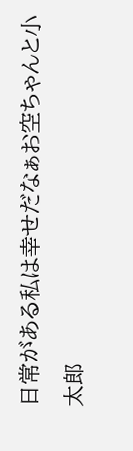日常がある私は幸せだなぁお空ちゃんと小太郎